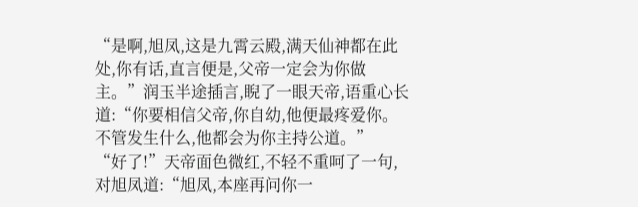“是啊,旭凤,这是九霄云殿,满天仙神都在此处,你有话,直言便是,父帝一定会为你做主。”润玉半途插言,睨了一眼天帝,语重心长道:“你要相信父帝,你自幼,他便最疼爱你。不管发生什么,他都会为你主持公道。”
“好了!”天帝面色微红,不轻不重呵了一句,对旭凤道:“旭凤,本座再问你一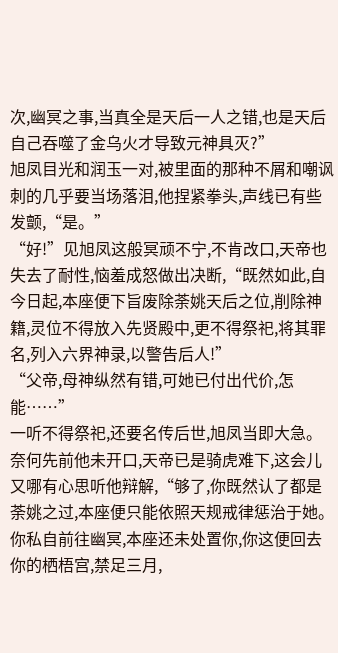次,幽冥之事,当真全是天后一人之错,也是天后自己吞噬了金乌火才导致元神具灭?”
旭凤目光和润玉一对,被里面的那种不屑和嘲讽刺的几乎要当场落泪,他捏紧拳头,声线已有些发颤,“是。”
“好!”见旭凤这般冥顽不宁,不肯改口,天帝也失去了耐性,恼羞成怒做出决断,“既然如此,自今日起,本座便下旨废除荼姚天后之位,削除神籍,灵位不得放入先贤殿中,更不得祭祀,将其罪名,列入六界神录,以警告后人!”
“父帝,母神纵然有错,可她已付出代价,怎能……”
一听不得祭祀,还要名传后世,旭凤当即大急。奈何先前他未开口,天帝已是骑虎难下,这会儿又哪有心思听他辩解,“够了,你既然认了都是荼姚之过,本座便只能依照天规戒律惩治于她。你私自前往幽冥,本座还未处置你,你这便回去你的栖梧宫,禁足三月,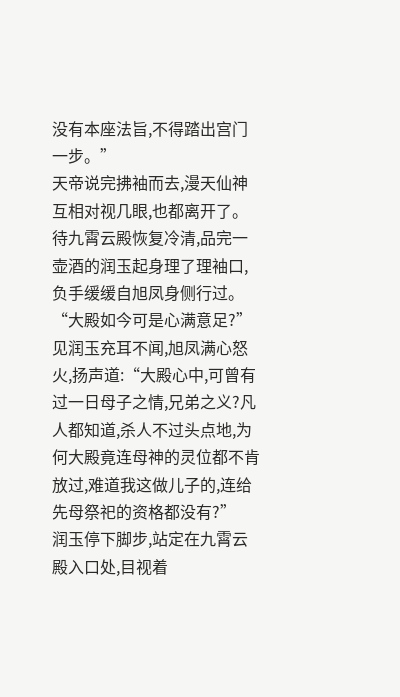没有本座法旨,不得踏出宫门一步。”
天帝说完拂袖而去,漫天仙神互相对视几眼,也都离开了。
待九霄云殿恢复冷清,品完一壶酒的润玉起身理了理袖口,负手缓缓自旭凤身侧行过。
“大殿如今可是心满意足?”
见润玉充耳不闻,旭凤满心怒火,扬声道:“大殿心中,可曾有过一日母子之情,兄弟之义?凡人都知道,杀人不过头点地,为何大殿竟连母神的灵位都不肯放过,难道我这做儿子的,连给先母祭祀的资格都没有?”
润玉停下脚步,站定在九霄云殿入口处,目视着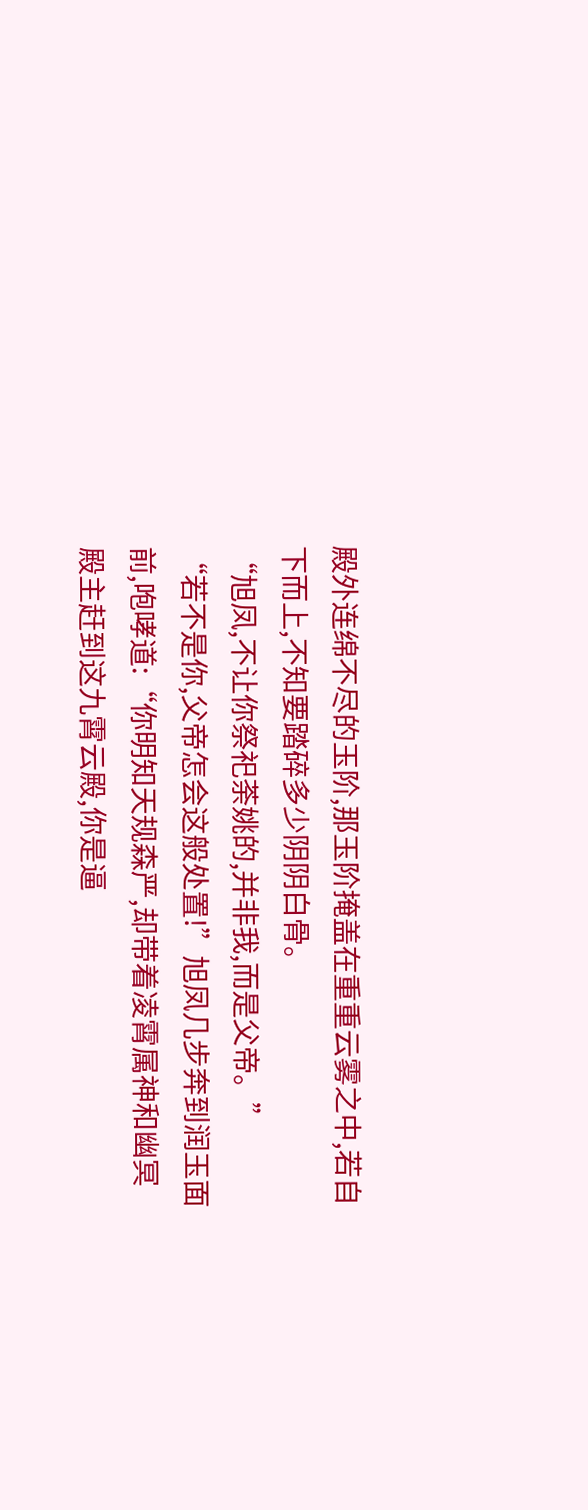殿外连绵不尽的玉阶,那玉阶掩盖在重重云雾之中,若自下而上,不知要踏碎多少阴阴白骨。
“旭凤,不让你祭祀荼姚的,并非我,而是父帝。”
“若不是你,父帝怎会这般处置!”旭凤几步奔到润玉面前,咆哮道:“你明知天规森严,却带着凌霄属神和幽冥殿主赶到这九霄云殿,你是逼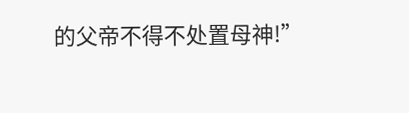的父帝不得不处置母神!”